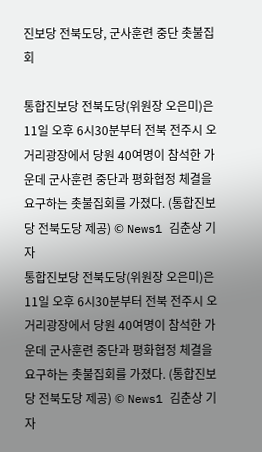진보당 전북도당, 군사훈련 중단 촛불집회

통합진보당 전북도당(위원장 오은미)은 11일 오후 6시30분부터 전북 전주시 오거리광장에서 당원 40여명이 참석한 가운데 군사훈련 중단과 평화협정 체결을 요구하는 촛불집회를 가졌다. (통합진보당 전북도당 제공) © News1 김춘상 기자
통합진보당 전북도당(위원장 오은미)은 11일 오후 6시30분부터 전북 전주시 오거리광장에서 당원 40여명이 참석한 가운데 군사훈련 중단과 평화협정 체결을 요구하는 촛불집회를 가졌다. (통합진보당 전북도당 제공) © News1 김춘상 기자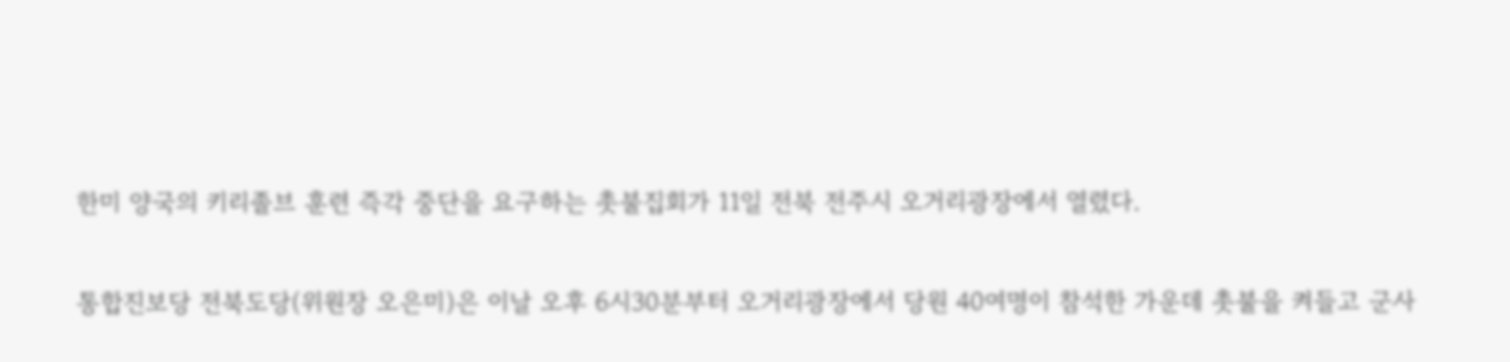한미 양국의 키리졸브 훈련 즉각 중단을 요구하는 촛불집회가 11일 전북 전주시 오거리광장에서 열렸다.

통합진보당 전북도당(위원장 오은미)은 이날 오후 6시30분부터 오거리광장에서 당원 40여명이 참석한 가운데 촛불을 켜들고 군사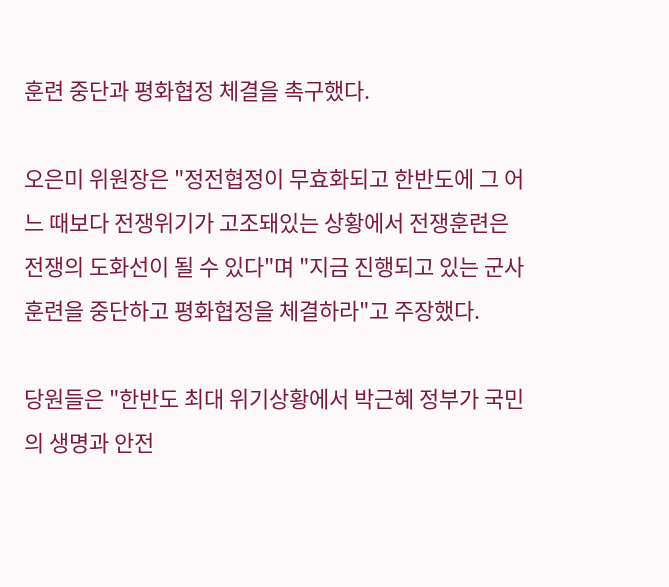훈련 중단과 평화협정 체결을 촉구했다.

오은미 위원장은 "정전협정이 무효화되고 한반도에 그 어느 때보다 전쟁위기가 고조돼있는 상황에서 전쟁훈련은 전쟁의 도화선이 될 수 있다"며 "지금 진행되고 있는 군사훈련을 중단하고 평화협정을 체결하라"고 주장했다.

당원들은 "한반도 최대 위기상황에서 박근혜 정부가 국민의 생명과 안전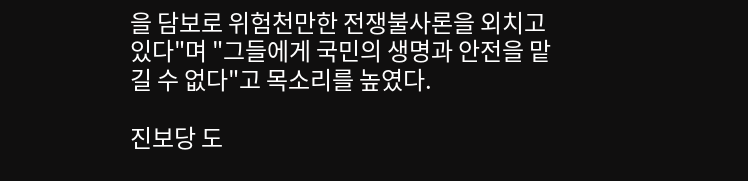을 담보로 위험천만한 전쟁불사론을 외치고 있다"며 "그들에게 국민의 생명과 안전을 맡길 수 없다"고 목소리를 높였다.

진보당 도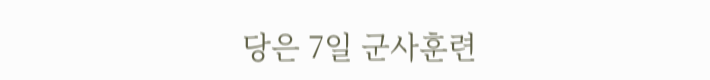당은 7일 군사훈련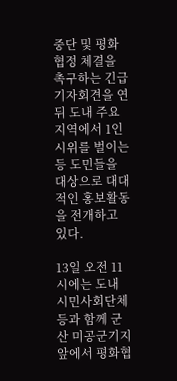중단 및 평화협정 체결을 촉구하는 긴급 기자회견을 연 뒤 도내 주요 지역에서 1인 시위를 벌이는 등 도민들을 대상으로 대대적인 홍보활동을 전개하고 있다.

13일 오전 11시에는 도내 시민사회단체 등과 함께 군산 미공군기지 앞에서 평화협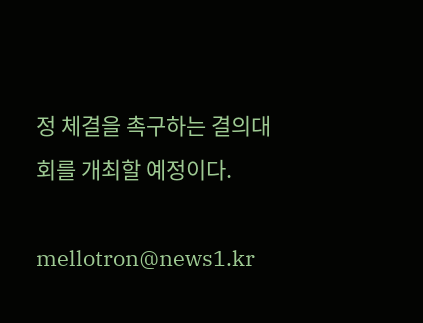정 체결을 촉구하는 결의대회를 개최할 예정이다.

mellotron@news1.kr